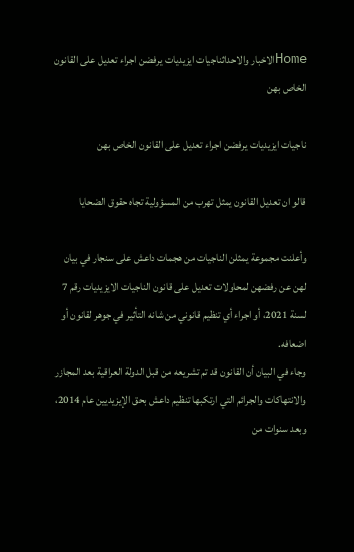Homeالاخبار والاحداثناجيات ايزيديات يرفضن اجراء تعديل على القانون الخاص بهن

ناجيات ايزيديات يرفضن اجراء تعديل على القانون الخاص بهن

قالو ان تعديل القانون يمثل تهرب من المسؤولية تجاه حقوق الضحايا

وأعلنت مجموعة يمثلن الناجيات من هجمات داعش على سنجار في بيان لهن عن رفضهن لمحاولات تعديل على قانون الناجيات الايزيديات رقم 7 لسنة 2021، أو اجراء أي تنظيم قانوني من شانه التأثير في جوهر لقانون أو اضعافه.
وجاء في البيان أن القانون قد تم تشريعه من قبل الدولة العراقية بعد المجازر والانتهاكات والجرائم التي ارتكبها تنظيم داعش بحق الإيزيديين عام 2014، وبعد سنوات من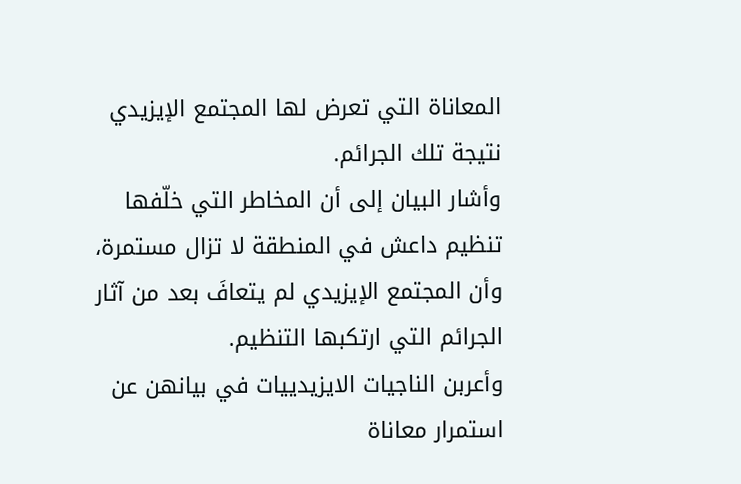المعاناة التي تعرض لها المجتمع الإيزيدي نتيجة تلك الجرائم.
وأشار البيان إلى أن المخاطر التي خلّفها تنظيم داعش في المنطقة لا تزال مستمرة، وأن المجتمع الإيزيدي لم يتعافَ بعد من آثار الجرائم التي ارتكبها التنظيم.
وأعربن الناجيات الايزيدييات في بيانهن عن استمرار معاناة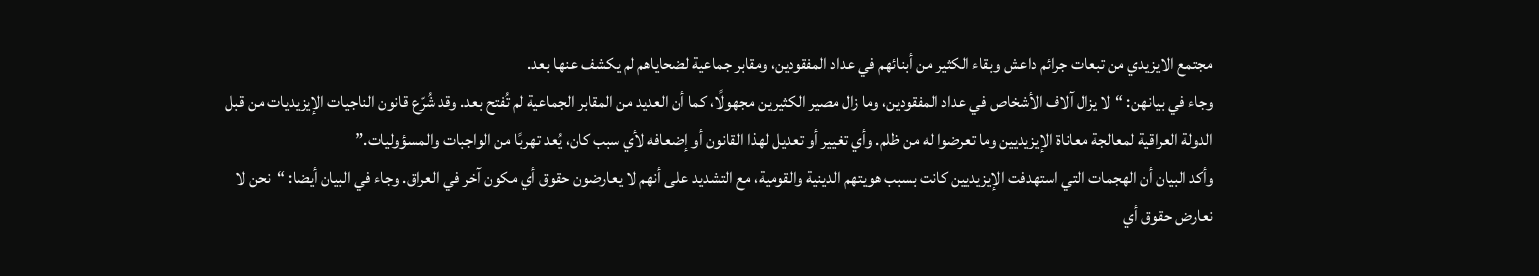مجتمع الايزيدي من تبعات جرائم داعش وبقاء الكثير من أبنائهم في عداد المفقودين، ومقابر جماعية لضحاياهم لم يكشف عنها بعد.
وجاء في بيانهن: “لا يزال آلاف الأشخاص في عداد المفقودين، وما زال مصير الكثيرين مجهولًا، كما أن العديد من المقابر الجماعية لم تُفتح بعد. وقد شُرّع قانون الناجيات الإيزيديات من قبل الدولة العراقية لمعالجة معاناة الإيزيديين وما تعرضوا له من ظلم. وأي تغيير أو تعديل لهذا القانون أو إضعافه لأي سبب كان، يُعد تهربًا من الواجبات والمسؤوليات.”
وأكد البيان أن الهجمات التي استهدفت الإيزيديين كانت بسبب هويتهم الدينية والقومية، مع التشديد على أنهم لا يعارضون حقوق أي مكون آخر في العراق. وجاء في البيان أيضا: “نحن لا نعارض حقوق أي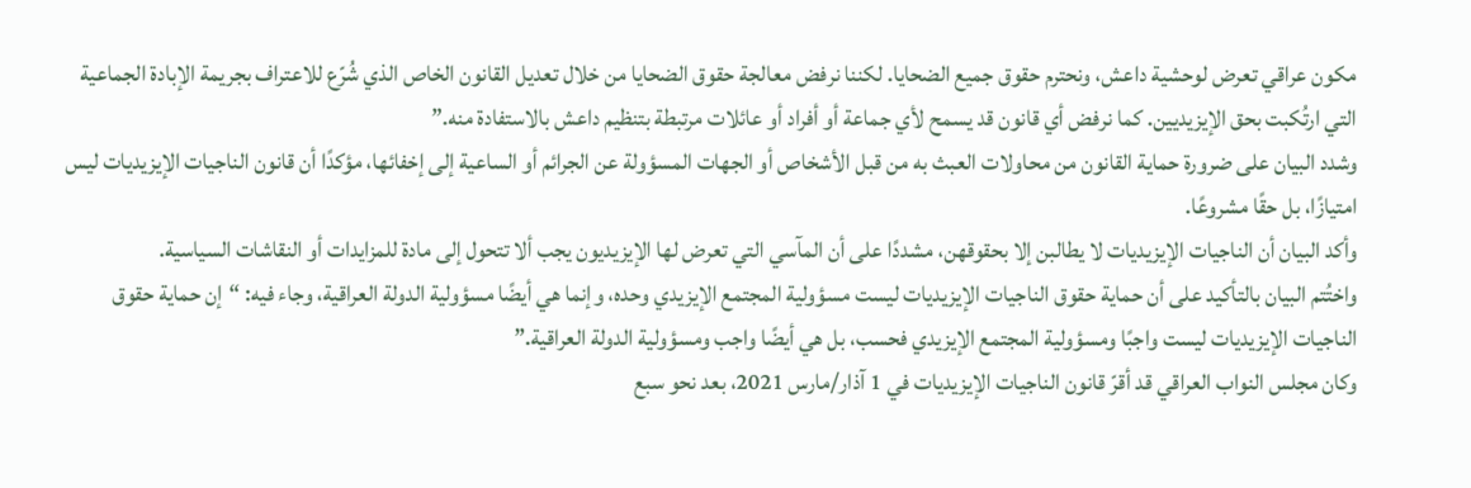مكون عراقي تعرض لوحشية داعش، ونحترم حقوق جميع الضحايا. لكننا نرفض معالجة حقوق الضحايا من خلال تعديل القانون الخاص الذي شُرّع للاعتراف بجريمة الإبادة الجماعية التي ارتُكبت بحق الإيزيديين. كما نرفض أي قانون قد يسمح لأي جماعة أو أفراد أو عائلات مرتبطة بتنظيم داعش بالاستفادة منه.”
وشدد البيان على ضرورة حماية القانون من محاولات العبث به من قبل الأشخاص أو الجهات المسؤولة عن الجرائم أو الساعية إلى إخفائها، مؤكدًا أن قانون الناجيات الإيزيديات ليس امتيازًا، بل حقًا مشروعًا.
وأكد البيان أن الناجيات الإيزيديات لا يطالبن إلا بحقوقهن، مشددًا على أن المآسي التي تعرض لها الإيزيديون يجب ألا تتحول إلى مادة للمزايدات أو النقاشات السياسية.
واختُتم البيان بالتأكيد على أن حماية حقوق الناجيات الإيزيديات ليست مسؤولية المجتمع الإيزيدي وحده، وإنما هي أيضًا مسؤولية الدولة العراقية، وجاء فيه: “إن حماية حقوق الناجيات الإيزيديات ليست واجبًا ومسؤولية المجتمع الإيزيدي فحسب، بل هي أيضًا واجب ومسؤولية الدولة العراقية.”
وكان مجلس النواب العراقي قد أقرّ قانون الناجيات الإيزيديات في 1 آذار/مارس 2021، بعد نحو سبع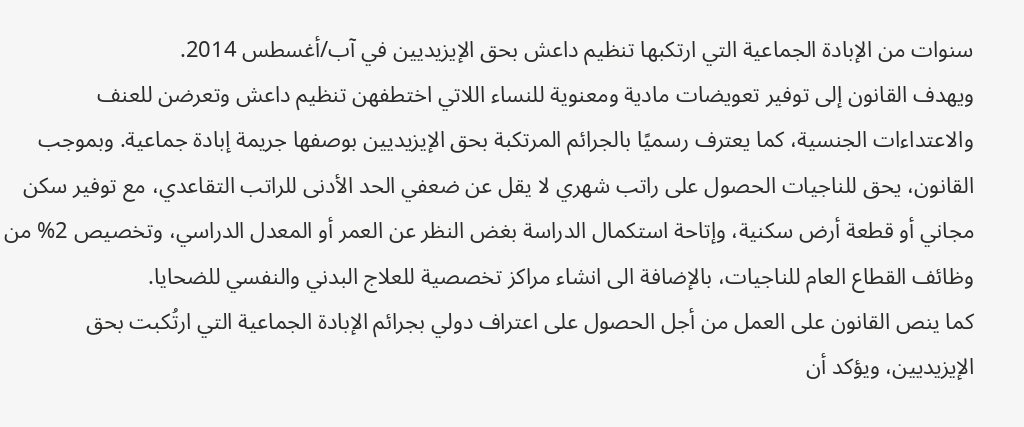سنوات من الإبادة الجماعية التي ارتكبها تنظيم داعش بحق الإيزيديين في آب/أغسطس 2014.
ويهدف القانون إلى توفير تعويضات مادية ومعنوية للنساء اللاتي اختطفهن تنظيم داعش وتعرضن للعنف والاعتداءات الجنسية، كما يعترف رسميًا بالجرائم المرتكبة بحق الإيزيديين بوصفها جريمة إبادة جماعية. وبموجب القانون، يحق للناجيات الحصول على راتب شهري لا يقل عن ضعفي الحد الأدنى للراتب التقاعدي، مع توفير سكن مجاني أو قطعة أرض سكنية، وإتاحة استكمال الدراسة بغض النظر عن العمر أو المعدل الدراسي، وتخصيص 2% من وظائف القطاع العام للناجيات، بالإضافة الى انشاء مراكز تخصصية للعلاج البدني والنفسي للضحايا.
كما ينص القانون على العمل من أجل الحصول على اعتراف دولي بجرائم الإبادة الجماعية التي ارتُكبت بحق الإيزيديين، ويؤكد أن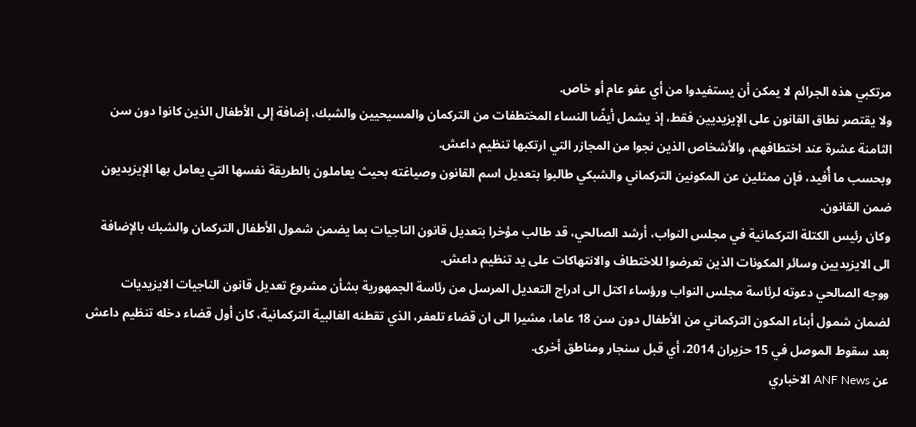مرتكبي هذه الجرائم لا يمكن أن يستفيدوا من أي عفو عام أو خاص.
ولا يقتصر نطاق القانون على الإيزيديين فقط، إذ يشمل أيضًا النساء المختطفات من التركمان والمسيحيين والشبك، إضافة إلى الأطفال الذين كانوا دون سن الثامنة عشرة عند اختطافهم، والأشخاص الذين نجوا من المجازر التي ارتكبها تنظيم داعش.
وبحسب ما أُفيد، فإن ممثلين عن المكونين التركماني والشبكي طالبوا بتعديل اسم القانون وصياغته بحيث يعاملون بالطريقة نفسها التي يعامل بها الإيزيديون ضمن القانون.
وكان رئيس الكتلة التركمانية في مجلس النواب، أرشد الصالحي، قد طالب مؤخرا بتعديل قانون الناجيات بما يضمن شمول الأطفال التركمان والشبك بالإضافة الى الايزيديين وسائر المكونات الذين تعرضوا للاختطاف والانتهاكات على يد تنظيم داعش.
ووجه الصالحي دعوته لرئاسة مجلس النواب ورؤساء اكتل الى ادراج التعديل المرسل من رئاسة الجمهورية بشأن مشروع تعديل قانون الناجيات الايزيديات لضمان شمول أبناء المكون التركماني من الأطفال دون سن 18 عاما، مشيرا الى ان قضاء تلعفر، الذي تقطنه الغالبية التركمانية، كان أول قضاء دخله تنظيم داعش بعد سقوط الموصل في 15 حزيران 2014، أي قبل سنجار ومناطق أخرى.
عن ANF News الاخباري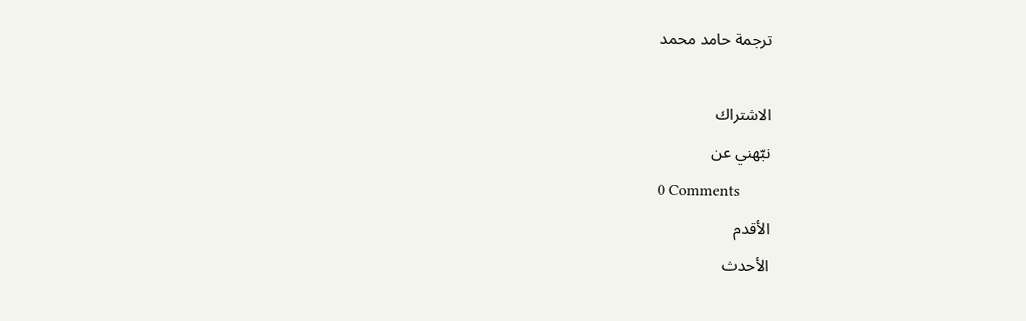ترجمة حامد محمد

الاشتراك
نبّهني عن
0 Comments
الأقدم
الأحدث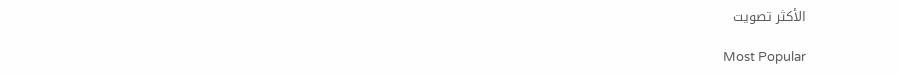الأكثر تصويت

Most Popular